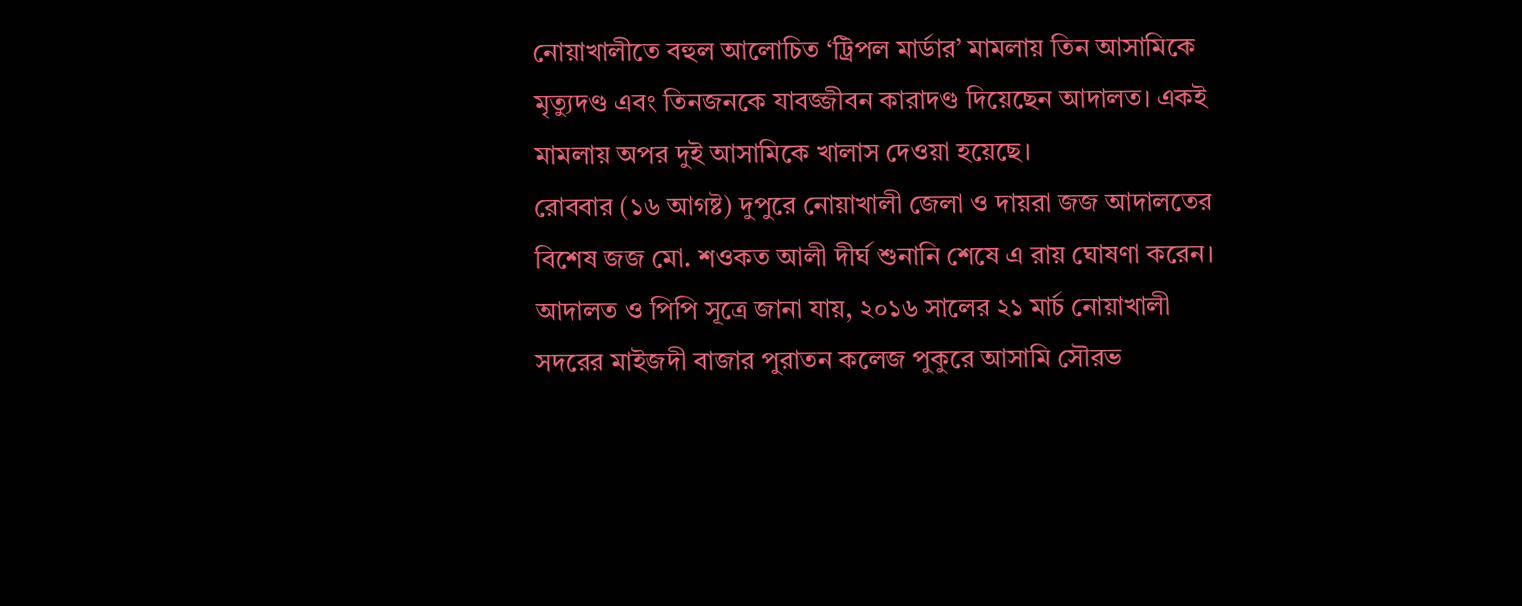নোয়াখালীতে বহুল আলোচিত ‘ট্রিপল মার্ডার’ মামলায় তিন আসামিকে মৃত্যুদণ্ড এবং তিনজনকে যাবজ্জীবন কারাদণ্ড দিয়েছেন আদালত। একই মামলায় অপর দুই আসামিকে খালাস দেওয়া হয়েছে।
রোববার (১৬ আগষ্ট) দুপুরে নোয়াখালী জেলা ও দায়রা জজ আদালতের বিশেষ জজ মো. শওকত আলী দীর্ঘ শুনানি শেষে এ রায় ঘোষণা করেন।
আদালত ও পিপি সূত্রে জানা যায়, ২০১৬ সালের ২১ মার্চ নোয়াখালী সদরের মাইজদী বাজার পুরাতন কলেজ পুকুরে আসামি সৌরভ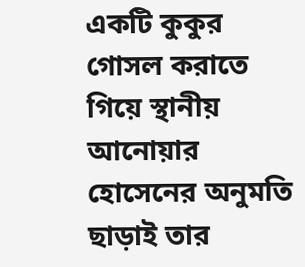একটি কুকুর গোসল করাতে গিয়ে স্থানীয় আনোয়ার হোসেনের অনুমতি ছাড়াই তার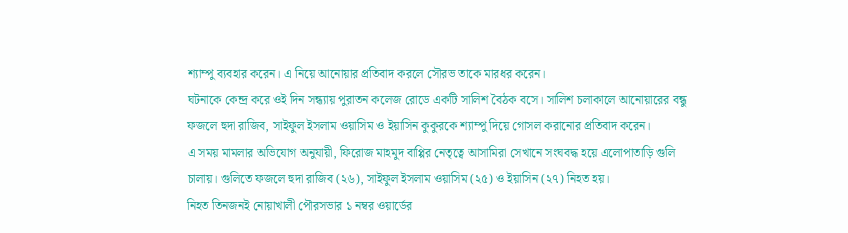শ্যাম্পু ব্যবহার করেন। এ নিয়ে আনোয়ার প্রতিবাদ করলে সৌরভ তাকে মারধর করেন।
ঘটনাকে কেন্দ্র করে ওই দিন সন্ধ্যায় পুরাতন কলেজ রোডে একটি সালিশ বৈঠক বসে। সালিশ চলাকালে আনোয়ারের বন্ধু ফজলে হুদা রাজিব, সাইফুল ইসলাম ওয়াসিম ও ইয়াসিন কুকুরকে শ্যাম্পু দিয়ে গোসল করানোর প্রতিবাদ করেন।
এ সময় মামলার অভিযোগ অনুযায়ী, ফিরোজ মাহমুদ বাপ্পির নেতৃত্বে আসামিরা সেখানে সংঘবদ্ধ হয়ে এলোপাতাড়ি গুলি চালায়। গুলিতে ফজলে হুদা রাজিব (২৬), সাইফুল ইসলাম ওয়াসিম (২৫) ও ইয়াসিন (২৭) নিহত হয়।
নিহত তিনজনই নোয়াখালী পৌরসভার ১ নম্বর ওয়ার্ডের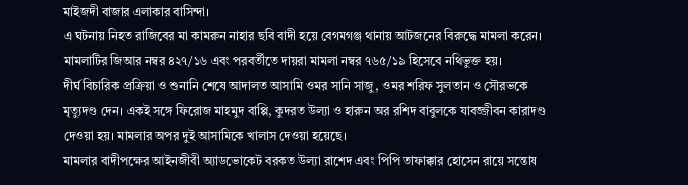মাইজদী বাজার এলাকার বাসিন্দা।
এ ঘটনায় নিহত রাজিবের মা কামরুন নাহার ছবি বাদী হয়ে বেগমগঞ্জ থানায় আটজনের বিরুদ্ধে মামলা করেন। মামলাটির জিআর নম্বর ৪২৭/১৬ এবং পরবর্তীতে দায়রা মামলা নম্বর ৭৬৫/১৯ হিসেবে নথিভুক্ত হয়।
দীর্ঘ বিচারিক প্রক্রিয়া ও শুনানি শেষে আদালত আসামি ওমর সানি সাজু, ওমর শরিফ সুলতান ও সৌরভকে মৃত্যুদণ্ড দেন। একই সঙ্গে ফিরোজ মাহমুদ বাপ্পি, কুদরত উল্যা ও হারুন অর রশিদ বাবুলকে যাবজ্জীবন কারাদণ্ড দেওয়া হয়। মামলার অপর দুই আসামিকে খালাস দেওয়া হয়েছে।
মামলার বাদীপক্ষের আইনজীবী অ্যাডভোকেট বরকত উল্যা রাশেদ এবং পিপি তাফাক্কার হোসেন রায়ে সন্তোষ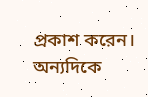প্রকাশ করেন।
অন্যদিকে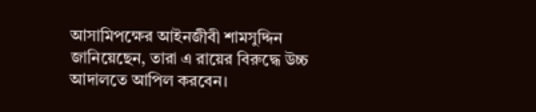আসামিপক্ষের আইনজীবী শামসুদ্দিন জানিয়েছেন, তারা এ রায়ের বিরুদ্ধে উচ্চ আদালতে আপিল করবেন।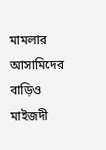মামলার আসামিদের বাড়িও মাইজদী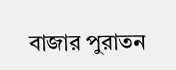বাজার পুরাতন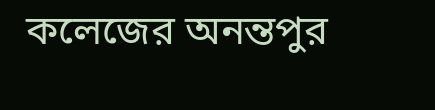কলেজের অনন্তপুর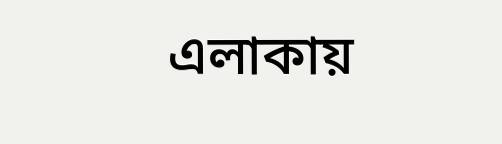এলাকায়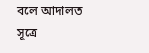বলে আদালত সূত্রে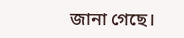জানা গেছে।